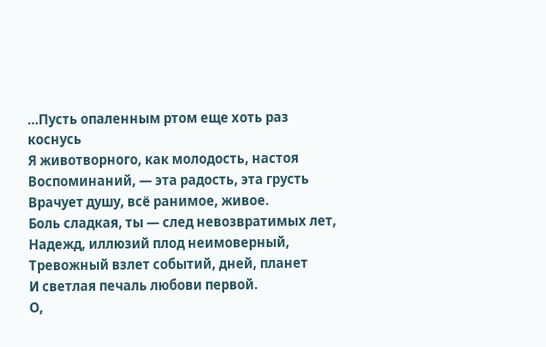…Пусть опаленным ртом еще хоть раз коснусь
Я животворного, как молодость, настоя
Воспоминаний, — эта радость, эта грусть
Врачует душу, всё ранимое, живое.
Боль сладкая, ты — след невозвратимых лет,
Надежд, иллюзий плод неимоверный,
Тревожный взлет событий, дней, планет
И светлая печаль любови первой.
О,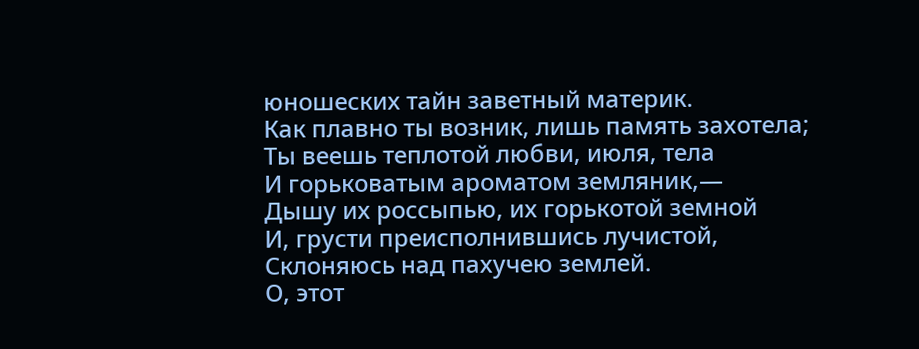юношеских тайн заветный материк.
Как плавно ты возник, лишь память захотела;
Ты веешь теплотой любви, июля, тела
И горьковатым ароматом земляник,—
Дышу их россыпью, их горькотой земной
И, грусти преисполнившись лучистой,
Склоняюсь над пахучею землей.
О, этот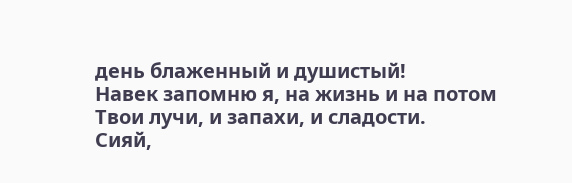день блаженный и душистый!
Навек запомню я, на жизнь и на потом
Твои лучи, и запахи, и сладости.
Сияй,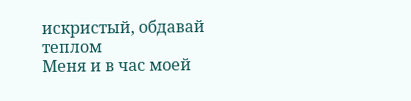искристый, обдавай теплом
Меня и в час моей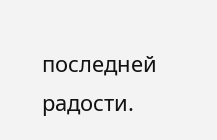последней радости.